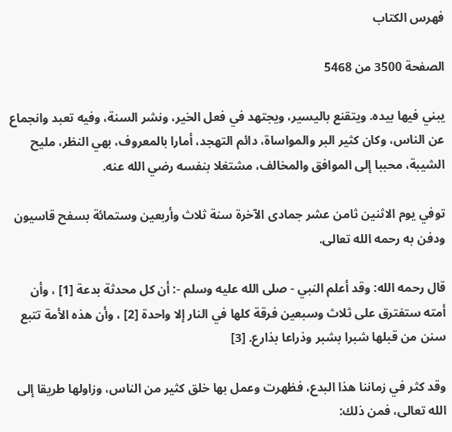فهرس الكتاب

الصفحة 3500 من 5468

يبني فيها بيده. ويتقنع باليسير، ويجتهد في فعل الخير، ونشر السنة، وفيه تعبد وانجماع عن الناس، وكان كثير البر والمواساة، دائم التهجد، أمارا بالمعروف، بهي النظر، مليح الشيبة، محببا إلى الموافق والمخالف، مشتغلا بنفسه رضي الله عنه.

توفي يوم الاثنين ثامن عشر جمادى الآخرة سنة ثلاث وأربعين وستمائة بسفح قاسيون ودفن به رحمه الله تعالى.

قال رحمه الله: وقد أعلم النبي - صلى الله عليه وسلم -: أن كل محدثة بدعة [1] ، وأن أمته ستفترق على ثلاث وسبعين فرقة كلها في النار إلا واحدة [2] ، وأن هذه الأمة تتبع سنن من قبلها شبرا بشبر وذراعا بذارع. [3]

وقد كثر في زماننا هذا البدع، فظهرت وعمل بها خلق كثير من الناس، وزاولها طريقا إلى الله تعالى، فمن ذلك: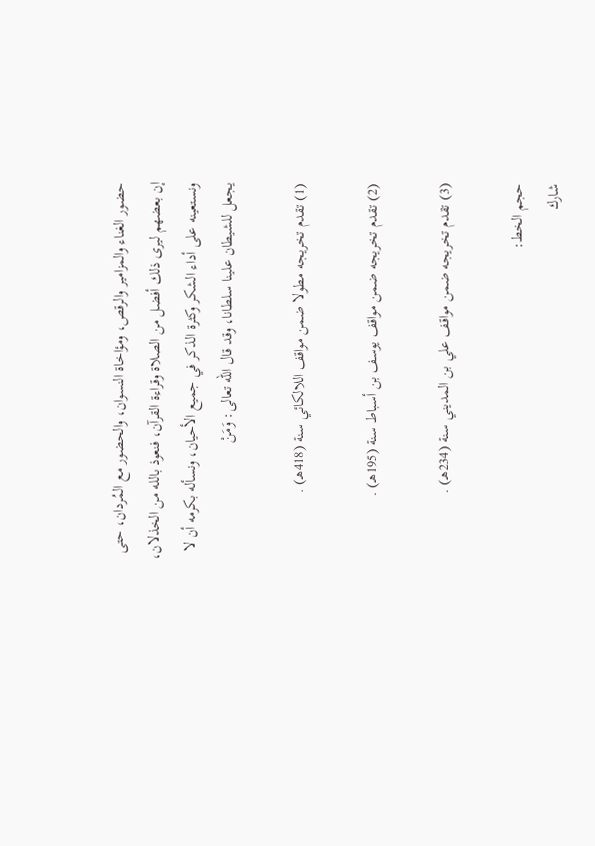حضور الغناء والمزامير والرقص، ومؤاخاة النسوان، والحضور مع المُردان، حتى إن بعضهم ليرى ذلك أفضل من الصلاة وقراءة القرآن، فنعوذ بالله من الخذلان، ونستعينه على أداء الشكر وكثرة الذكر في جميع الأحيان، ونسأله بكرمه أن لا يجعل للشيطان علينا سلطانا، وقد قال الله تعالى: وَمَنْ

(1) تقدم تخريجه مطولا ضمن مواقف اللالكائي سنة (418هـ) .

(2) تقدم تخريجه ضمن مواقف يوسف بن أسباط سنة (195هـ) .

(3) تقدم تخريجه ضمن مواقف علي بن المديني سنة (234هـ) .

حجم الخط:
شارك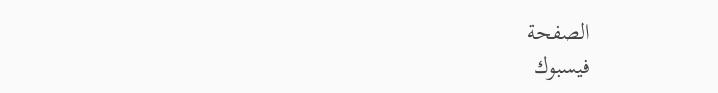الصفحة
فيسبوك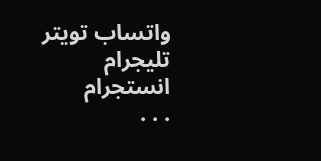واتساب تويتر تليجرام انستجرام
. . .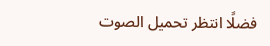فضلًا انتظر تحميل الصوت